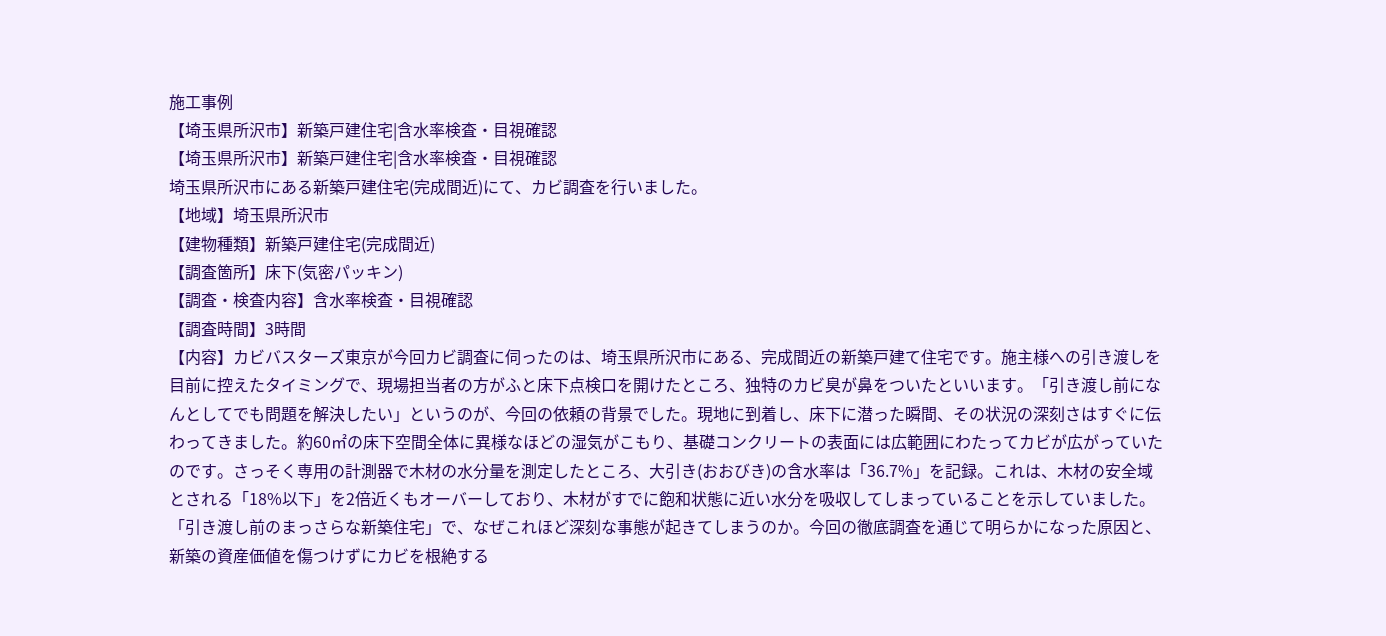施工事例
【埼玉県所沢市】新築戸建住宅|含水率検査・目視確認
【埼玉県所沢市】新築戸建住宅|含水率検査・目視確認
埼玉県所沢市にある新築戸建住宅(完成間近)にて、カビ調査を行いました。
【地域】埼玉県所沢市
【建物種類】新築戸建住宅(完成間近)
【調査箇所】床下(気密パッキン)
【調査・検査内容】含水率検査・目視確認
【調査時間】3時間
【内容】カビバスターズ東京が今回カビ調査に伺ったのは、埼玉県所沢市にある、完成間近の新築戸建て住宅です。施主様への引き渡しを目前に控えたタイミングで、現場担当者の方がふと床下点検口を開けたところ、独特のカビ臭が鼻をついたといいます。「引き渡し前になんとしてでも問題を解決したい」というのが、今回の依頼の背景でした。現地に到着し、床下に潜った瞬間、その状況の深刻さはすぐに伝わってきました。約60㎡の床下空間全体に異様なほどの湿気がこもり、基礎コンクリートの表面には広範囲にわたってカビが広がっていたのです。さっそく専用の計測器で木材の水分量を測定したところ、大引き(おおびき)の含水率は「36.7%」を記録。これは、木材の安全域とされる「18%以下」を2倍近くもオーバーしており、木材がすでに飽和状態に近い水分を吸収してしまっていることを示していました。「引き渡し前のまっさらな新築住宅」で、なぜこれほど深刻な事態が起きてしまうのか。今回の徹底調査を通じて明らかになった原因と、新築の資産価値を傷つけずにカビを根絶する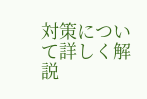対策について詳しく解説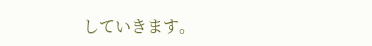していきます。